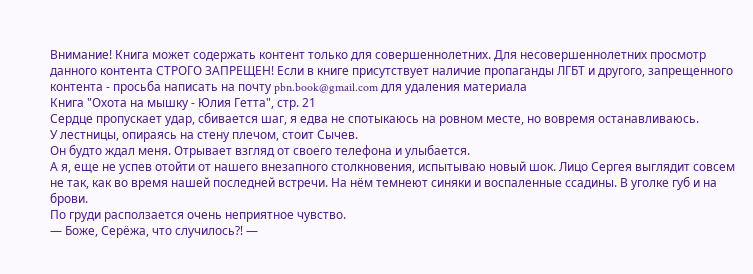Внимание! Книга может содержать контент только для совершеннолетних. Для несовершеннолетних просмотр данного контента СТРОГО ЗАПРЕЩЕН! Если в книге присутствует наличие пропаганды ЛГБТ и другого, запрещенного контента - просьба написать на почту pbn.book@gmail.com для удаления материала
Книга "Охота на мышку - Юлия Гетта", стр. 21
Сердце пропускает удар, сбивается шаг, я едва не спотыкаюсь на ровном месте, но вовремя останавливаюсь.
У лестницы, опираясь на стену плечом, стоит Сычев.
Он будто ждал меня. Отрывает взгляд от своего телефона и улыбается.
А я, еще не успев отойти от нашего внезапного столкновения, испытываю новый шок. Лицо Сергея выглядит совсем не так, как во время нашей последней встречи. На нём темнеют синяки и воспаленные ссадины. В уголке губ и на брови.
По груди расползается очень неприятное чувство.
— Боже, Серёжа, что случилось⁈ —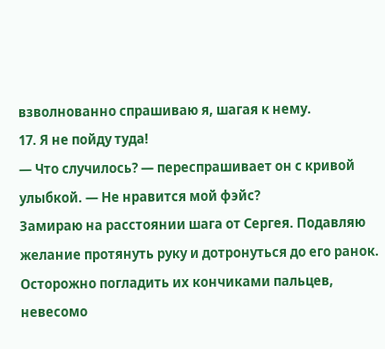взволнованно спрашиваю я, шагая к нему.
17. Я не пойду туда!
— Что случилось? — переспрашивает он с кривой улыбкой. — Не нравится мой фэйс?
Замираю на расстоянии шага от Сергея. Подавляю желание протянуть руку и дотронуться до его ранок. Осторожно погладить их кончиками пальцев, невесомо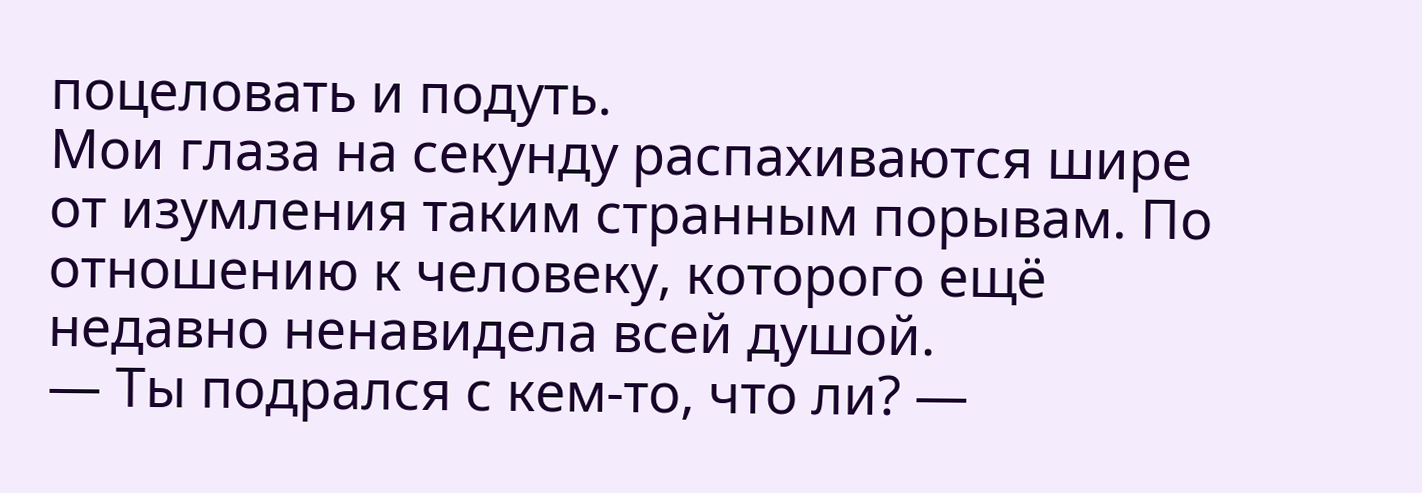поцеловать и подуть.
Мои глаза на секунду распахиваются шире от изумления таким странным порывам. По отношению к человеку, которого ещё недавно ненавидела всей душой.
— Ты подрался с кем-то, что ли? —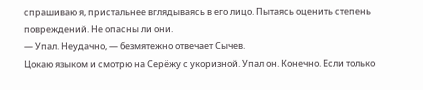спрашиваю я, пристальнее вглядываясь в его лицо. Пытаясь оценить степень повреждений. Не опасны ли они.
— Упал. Неудачно, — безмятежно отвечает Сычев.
Цокаю языком и смотрю на Серёжу с укоризной. Упал он. Конечно. Если только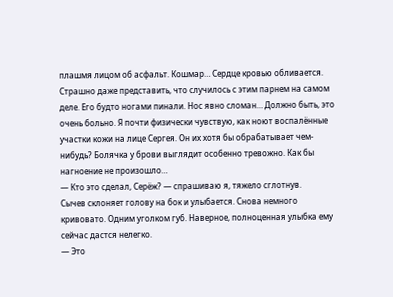плашмя лицом об асфальт. Кошмар… Сердце кровью обливается.
Страшно даже представить, что случилось с этим парнем на самом деле. Его будто ногами пинали. Нос явно сломан… Должно быть, это очень больно. Я почти физически чувствую, как ноют воспалённые участки кожи на лице Сергея. Он их хотя бы обрабатывает чем-нибудь? Болячка у брови выглядит особенно тревожно. Как бы нагноение не произошло…
— Кто это сделал, Серёж? — спрашиваю я, тяжело сглотнув.
Сычев склоняет голову на бок и улыбается. Снова немного кривовато. Одним уголком губ. Наверное, полноценная улыбка ему сейчас дастся нелегко.
— Это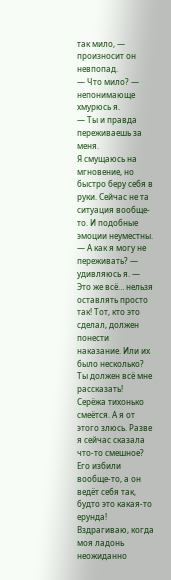так мило, — произносит он невпопад.
— Что мило? — непонимающе хмурюсь я.
— Ты и правда переживаешь за меня.
Я смущаюсь на мгновение, но быстро беру себя в руки. Сейчас не та ситуация вообще-то. И подобные эмоции неуместны.
— А как я могу не переживать? — удивляюсь я. — Это же всё… нельзя оставлять просто так! Тот, кто это сделал, должен понести наказание. Или их было несколько? Ты должен всё мне рассказать!
Серёжа тихонько смеётся. А я от этого злюсь. Разве я сейчас сказала что-то смешное? Его избили вообще-то, а он ведёт себя так, будто это какая-то ерунда!
Вздрагиваю, когда моя ладонь неожиданно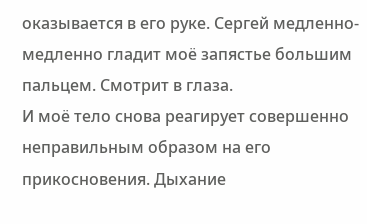оказывается в его руке. Сергей медленно-медленно гладит моё запястье большим пальцем. Смотрит в глаза.
И моё тело снова реагирует совершенно неправильным образом на его прикосновения. Дыхание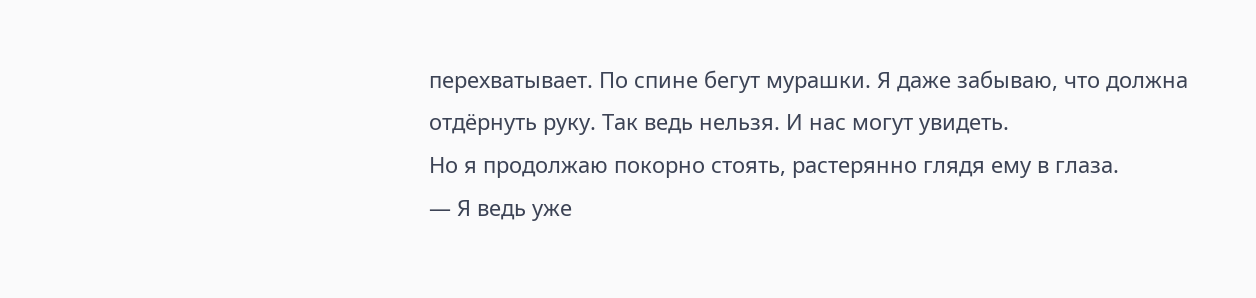перехватывает. По спине бегут мурашки. Я даже забываю, что должна отдёрнуть руку. Так ведь нельзя. И нас могут увидеть.
Но я продолжаю покорно стоять, растерянно глядя ему в глаза.
— Я ведь уже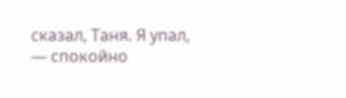сказал, Таня. Я упал, — спокойно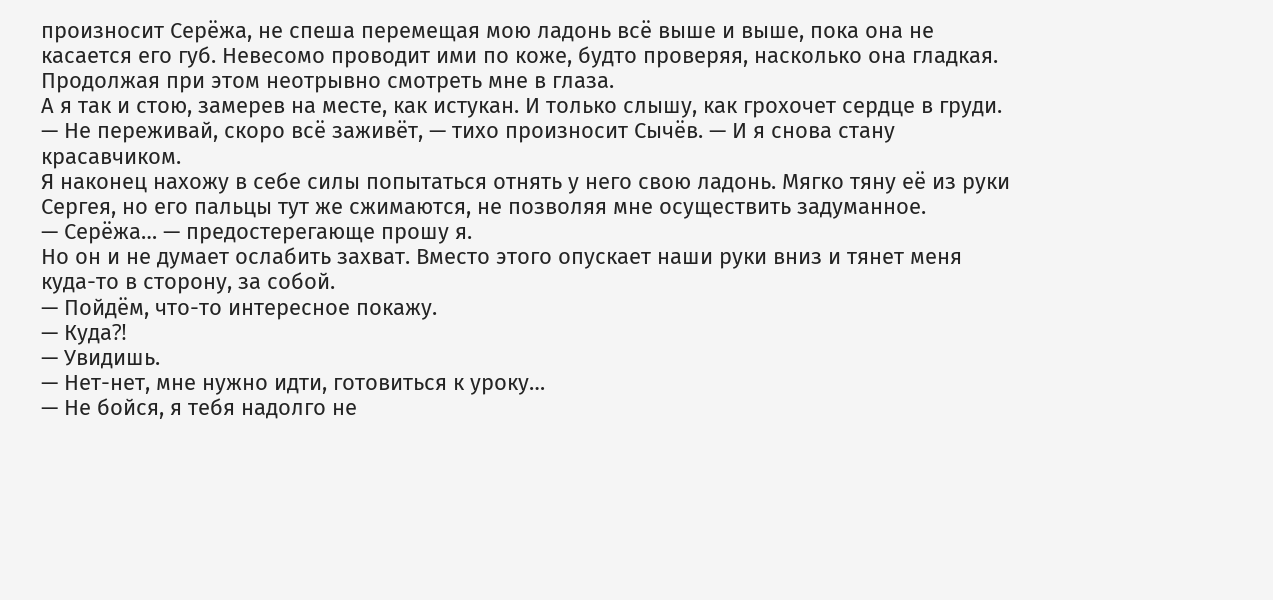произносит Серёжа, не спеша перемещая мою ладонь всё выше и выше, пока она не касается его губ. Невесомо проводит ими по коже, будто проверяя, насколько она гладкая. Продолжая при этом неотрывно смотреть мне в глаза.
А я так и стою, замерев на месте, как истукан. И только слышу, как грохочет сердце в груди.
— Не переживай, скоро всё заживёт, — тихо произносит Сычёв. — И я снова стану красавчиком.
Я наконец нахожу в себе силы попытаться отнять у него свою ладонь. Мягко тяну её из руки Сергея, но его пальцы тут же сжимаются, не позволяя мне осуществить задуманное.
— Серёжа… — предостерегающе прошу я.
Но он и не думает ослабить захват. Вместо этого опускает наши руки вниз и тянет меня куда-то в сторону, за собой.
— Пойдём, что-то интересное покажу.
— Куда⁈
— Увидишь.
— Нет-нет, мне нужно идти, готовиться к уроку…
— Не бойся, я тебя надолго не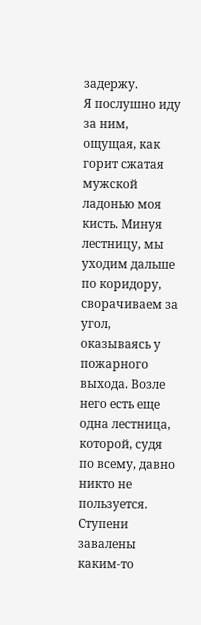задержу.
Я послушно иду за ним, ощущая, как горит сжатая мужской ладонью моя кисть. Минуя лестницу, мы уходим дальше по коридору, сворачиваем за угол, оказываясь у пожарного выхода. Возле него есть еще одна лестница, которой, судя по всему, давно никто не пользуется. Ступени завалены каким-то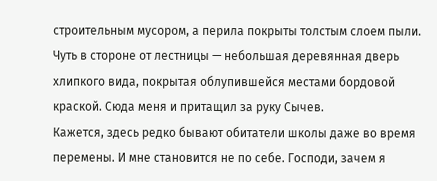строительным мусором, а перила покрыты толстым слоем пыли. Чуть в стороне от лестницы — небольшая деревянная дверь хлипкого вида, покрытая облупившейся местами бордовой краской. Сюда меня и притащил за руку Сычев.
Кажется, здесь редко бывают обитатели школы даже во время перемены. И мне становится не по себе. Господи, зачем я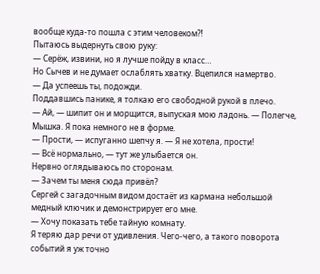вообще куда-то пошла с этим человеком⁈
Пытаюсь выдернуть свою руку:
— Серёж, извини, но я лучше пойду в класс…
Но Сычев и не думает ослаблять хватку. Вцепился намертво.
— Да успеешь ты, подожди.
Поддавшись панике, я толкаю его свободной рукой в плечо.
— Ай, — шипит он и морщится, выпуская мою ладонь. — Полегче, Мышка. Я пока немного не в форме.
— Прости, — испуганно шепчу я. — Я не хотела, прости!
— Всё нормально, — тут же улыбается он.
Нервно оглядываюсь по сторонам.
— Зачем ты меня сюда привёл?
Сергей с загадочным видом достаёт из кармана небольшой медный ключик и демонстрирует его мне.
— Хочу показать тебе тайную комнату.
Я теряю дар речи от удивления. Чего-чего, а такого поворота событий я уж точно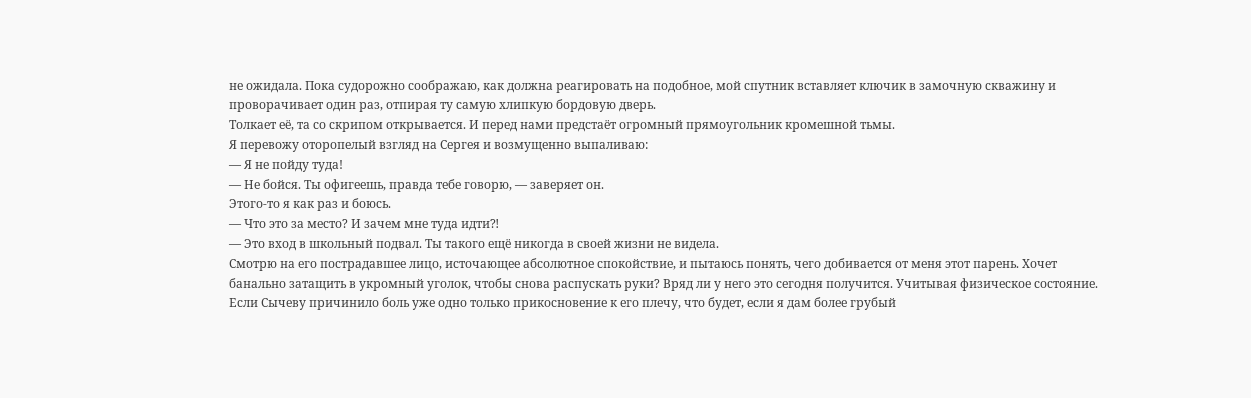не ожидала. Пока судорожно соображаю, как должна реагировать на подобное, мой спутник вставляет ключик в замочную скважину и проворачивает один раз, отпирая ту самую хлипкую бордовую дверь.
Толкает её, та со скрипом открывается. И перед нами предстаёт огромный прямоугольник кромешной тьмы.
Я перевожу оторопелый взгляд на Сергея и возмущенно выпаливаю:
— Я не пойду туда!
— Не бойся. Ты офигеешь, правда тебе говорю, — заверяет он.
Этого-то я как раз и боюсь.
— Что это за место? И зачем мне туда идти⁈
— Это вход в школьный подвал. Ты такого ещё никогда в своей жизни не видела.
Смотрю на его пострадавшее лицо, источающее абсолютное спокойствие, и пытаюсь понять, чего добивается от меня этот парень. Хочет банально затащить в укромный уголок, чтобы снова распускать руки? Вряд ли у него это сегодня получится. Учитывая физическое состояние. Если Сычеву причинило боль уже одно только прикосновение к его плечу, что будет, если я дам более грубый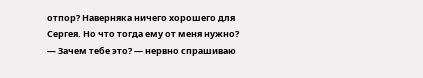отпор? Наверняка ничего хорошего для Сергея. Но что тогда ему от меня нужно?
— Зачем тебе это? — нервно спрашиваю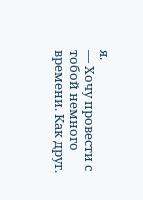я.
— Хочу провести с тобой немного времени. Как друг.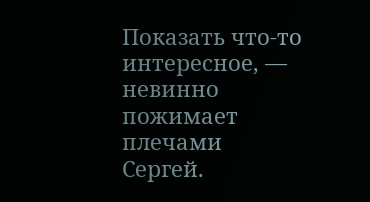Показать что-то интересное, — невинно пожимает плечами Сергей.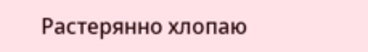Растерянно хлопаю